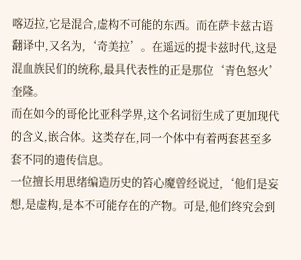喀迈拉,它是混合,虚构不可能的东西。而在萨卡兹古语翻译中,又名为,‘奇美拉’。在遥远的提卡兹时代,这是混血族民们的统称,最具代表性的正是那位‘青色怒火’奎隆。
而在如今的哥伦比亚科学界,这个名词衍生成了更加现代的含义,嵌合体。这类存在,同一个体中有着两套甚至多套不同的遗传信息。
一位擅长用思绪编造历史的笞心魔曾经说过,‘他们是妄想,是虚构,是本不可能存在的产物。可是,他们终究会到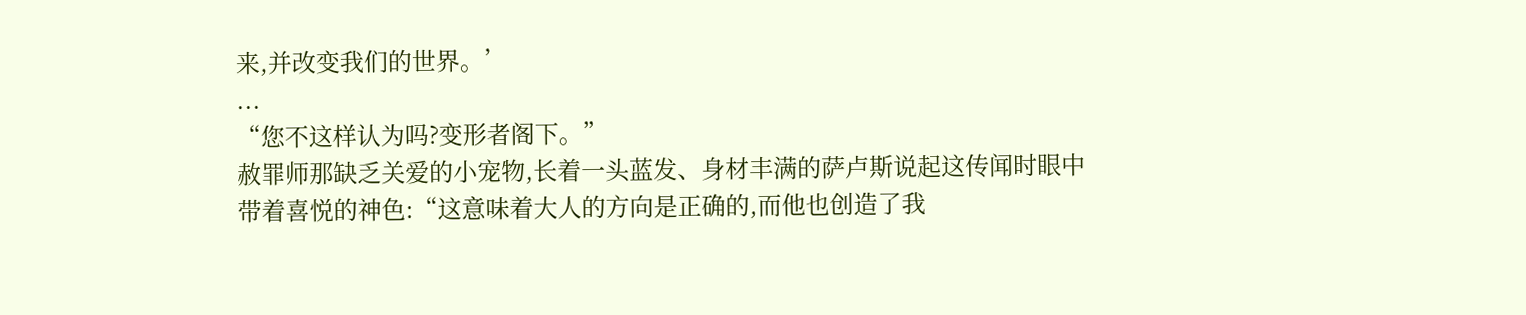来,并改变我们的世界。’
...
“您不这样认为吗?变形者阁下。”
赦罪师那缺乏关爱的小宠物,长着一头蓝发、身材丰满的萨卢斯说起这传闻时眼中带着喜悦的神色:“这意味着大人的方向是正确的,而他也创造了我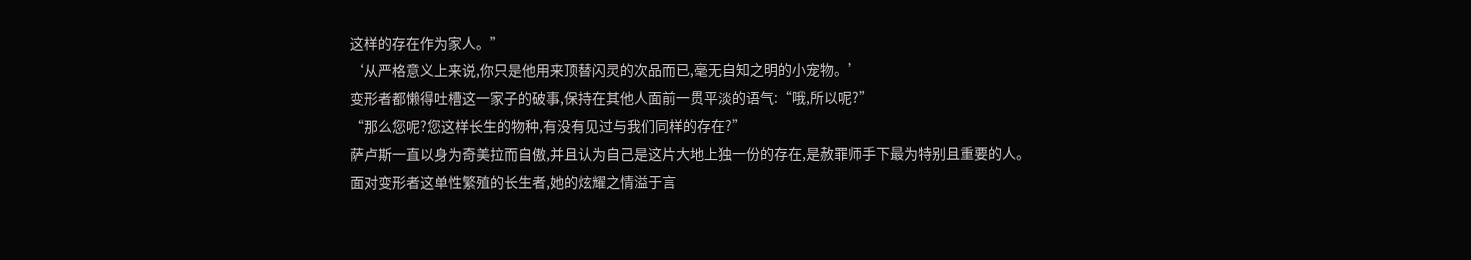这样的存在作为家人。”
‘从严格意义上来说,你只是他用来顶替闪灵的次品而已,毫无自知之明的小宠物。’
变形者都懒得吐槽这一家子的破事,保持在其他人面前一贯平淡的语气:“哦,所以呢?”
“那么您呢?您这样长生的物种,有没有见过与我们同样的存在?”
萨卢斯一直以身为奇美拉而自傲,并且认为自己是这片大地上独一份的存在,是赦罪师手下最为特别且重要的人。
面对变形者这单性繁殖的长生者,她的炫耀之情溢于言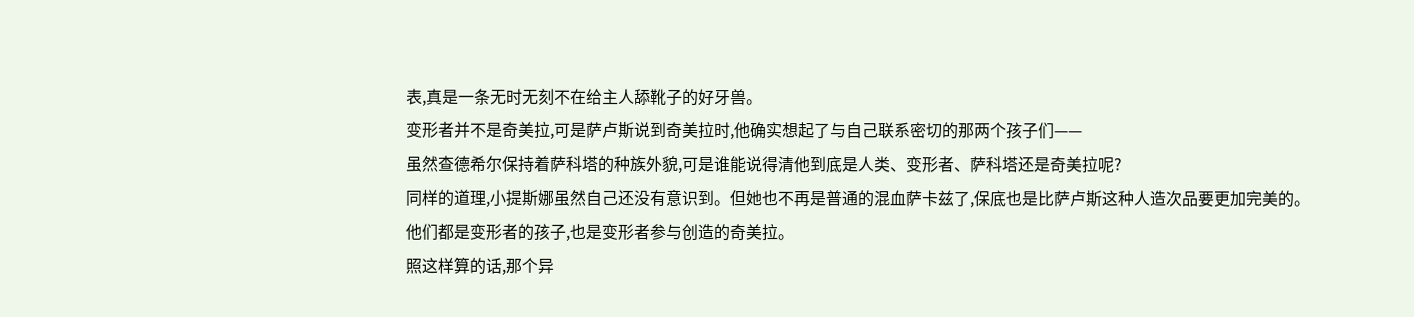表,真是一条无时无刻不在给主人舔靴子的好牙兽。
变形者并不是奇美拉,可是萨卢斯说到奇美拉时,他确实想起了与自己联系密切的那两个孩子们——
虽然查德希尔保持着萨科塔的种族外貌,可是谁能说得清他到底是人类、变形者、萨科塔还是奇美拉呢?
同样的道理,小提斯娜虽然自己还没有意识到。但她也不再是普通的混血萨卡兹了,保底也是比萨卢斯这种人造次品要更加完美的。
他们都是变形者的孩子,也是变形者参与创造的奇美拉。
照这样算的话,那个异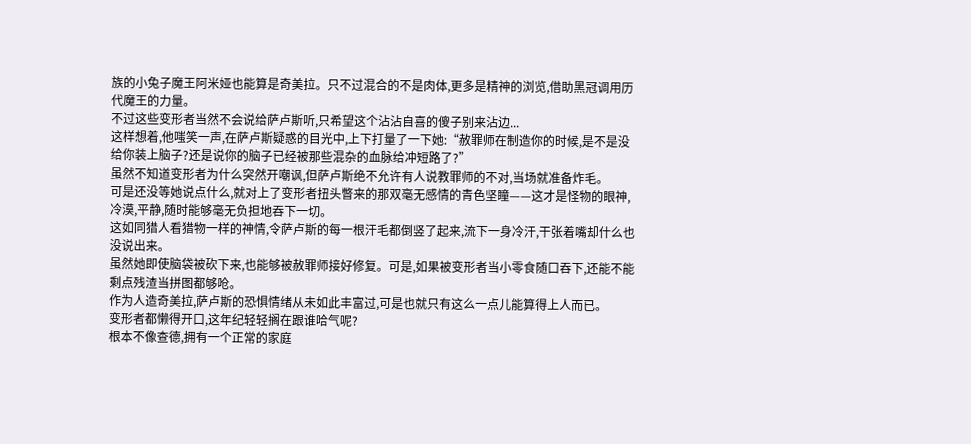族的小兔子魔王阿米娅也能算是奇美拉。只不过混合的不是肉体,更多是精神的浏览,借助黑冠调用历代魔王的力量。
不过这些变形者当然不会说给萨卢斯听,只希望这个沾沾自喜的傻子别来沾边...
这样想着,他嗤笑一声,在萨卢斯疑惑的目光中,上下打量了一下她:“赦罪师在制造你的时候,是不是没给你装上脑子?还是说你的脑子已经被那些混杂的血脉给冲短路了?”
虽然不知道变形者为什么突然开嘲讽,但萨卢斯绝不允许有人说教罪师的不对,当场就准备炸毛。
可是还没等她说点什么,就对上了变形者扭头瞥来的那双毫无感情的青色坚瞳——这才是怪物的眼神,冷漠,平静,随时能够毫无负担地吞下一切。
这如同猎人看猎物一样的神情,令萨卢斯的每一根汗毛都倒竖了起来,流下一身冷汗,干张着嘴却什么也没说出来。
虽然她即使脑袋被砍下来,也能够被赦罪师接好修复。可是,如果被变形者当小零食随口吞下,还能不能剩点残渣当拼图都够呛。
作为人造奇美拉,萨卢斯的恐惧情绪从未如此丰富过,可是也就只有这么一点儿能算得上人而已。
变形者都懒得开口,这年纪轻轻搁在跟谁哈气呢?
根本不像查德,拥有一个正常的家庭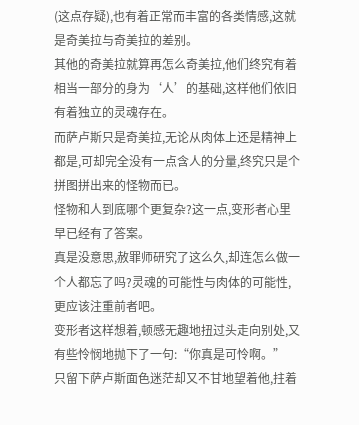(这点存疑),也有着正常而丰富的各类情感,这就是奇美拉与奇美拉的差别。
其他的奇美拉就算再怎么奇美拉,他们终究有着相当一部分的身为‘人’的基础,这样他们依旧有着独立的灵魂存在。
而萨卢斯只是奇美拉,无论从肉体上还是精神上都是,可却完全没有一点含人的分量,终究只是个拼图拼出来的怪物而已。
怪物和人到底哪个更复杂?这一点,变形者心里早已经有了答案。
真是没意思,赦罪师研究了这么久,却连怎么做一个人都忘了吗?灵魂的可能性与肉体的可能性,更应该注重前者吧。
变形者这样想着,顿感无趣地扭过头走向别处,又有些怜悯地抛下了一句:“你真是可怜啊。”
只留下萨卢斯面色迷茫却又不甘地望着他,拄着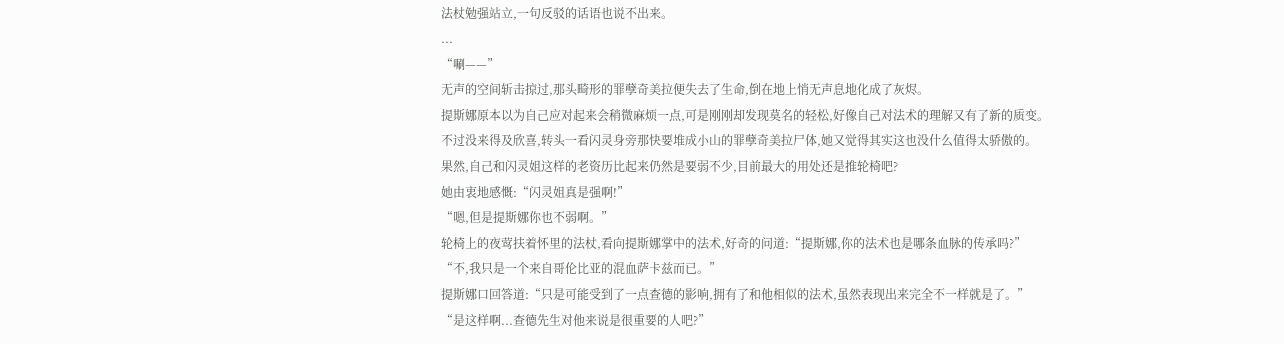法杖勉强站立,一句反驳的话语也说不出来。
...
“唰——”
无声的空间斩击掠过,那头畸形的罪孽奇美拉便失去了生命,倒在地上悄无声息地化成了灰烬。
提斯娜原本以为自己应对起来会稍微麻烦一点,可是刚刚却发现莫名的轻松,好像自己对法术的理解又有了新的质变。
不过没来得及欣喜,转头一看闪灵身旁那快要堆成小山的罪孽奇美拉尸体,她又觉得其实这也没什么值得太骄傲的。
果然,自己和闪灵姐这样的老资历比起来仍然是要弱不少,目前最大的用处还是推轮椅吧?
她由衷地感慨:“闪灵姐真是强啊!”
“嗯,但是提斯娜你也不弱啊。”
轮椅上的夜莺扶着怀里的法杖,看向提斯娜掌中的法术,好奇的问道:“提斯娜,你的法术也是哪条血脉的传承吗?”
“不,我只是一个来自哥伦比亚的混血萨卡兹而已。”
提斯娜口回答道:“只是可能受到了一点查德的影响,拥有了和他相似的法术,虽然表现出来完全不一样就是了。”
“是这样啊...查德先生对他来说是很重要的人吧?”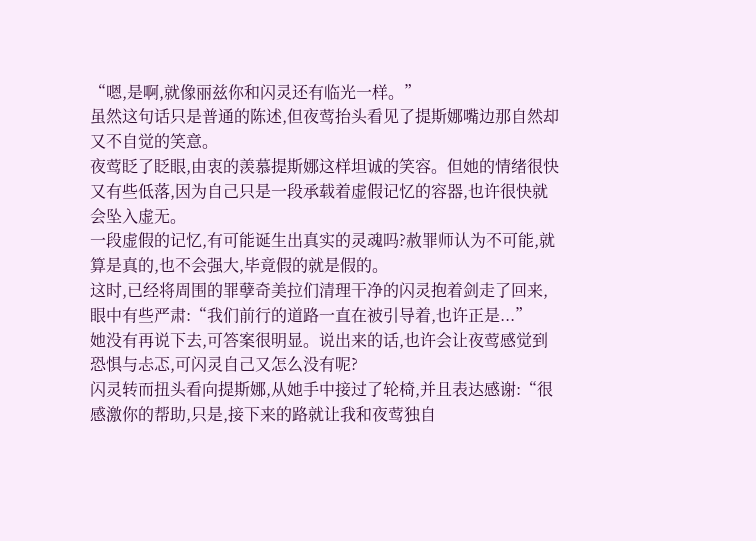“嗯,是啊,就像丽兹你和闪灵还有临光一样。”
虽然这句话只是普通的陈述,但夜莺抬头看见了提斯娜嘴边那自然却又不自觉的笑意。
夜莺眨了眨眼,由衷的羡慕提斯娜这样坦诚的笑容。但她的情绪很快又有些低落,因为自己只是一段承载着虚假记忆的容器,也许很快就会坠入虚无。
一段虚假的记忆,有可能诞生出真实的灵魂吗?赦罪师认为不可能,就算是真的,也不会强大,毕竟假的就是假的。
这时,已经将周围的罪孽奇美拉们清理干净的闪灵抱着剑走了回来,眼中有些严肃:“我们前行的道路一直在被引导着,也许正是...”
她没有再说下去,可答案很明显。说出来的话,也许会让夜莺感觉到恐惧与忐忑,可闪灵自己又怎么没有呢?
闪灵转而扭头看向提斯娜,从她手中接过了轮椅,并且表达感谢:“很感激你的帮助,只是,接下来的路就让我和夜莺独自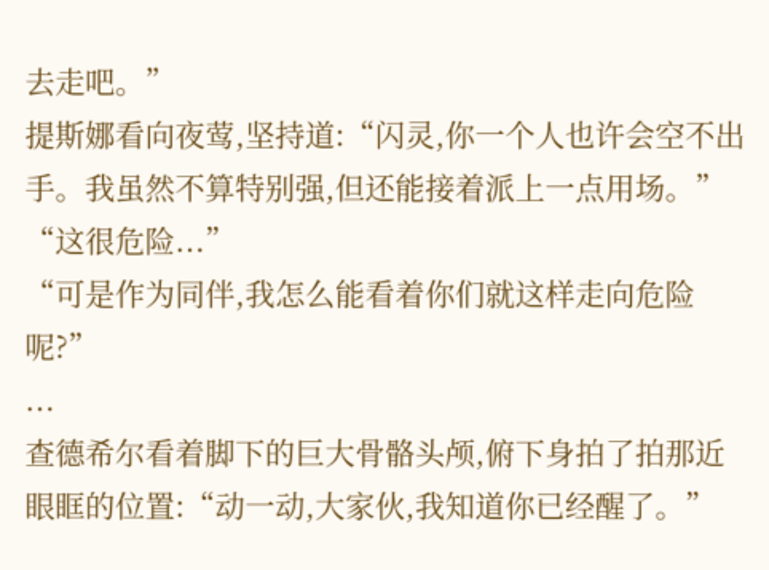去走吧。”
提斯娜看向夜莺,坚持道:“闪灵,你一个人也许会空不出手。我虽然不算特别强,但还能接着派上一点用场。”
“这很危险...”
“可是作为同伴,我怎么能看着你们就这样走向危险呢?”
...
查德希尔看着脚下的巨大骨骼头颅,俯下身拍了拍那近眼眶的位置:“动一动,大家伙,我知道你已经醒了。”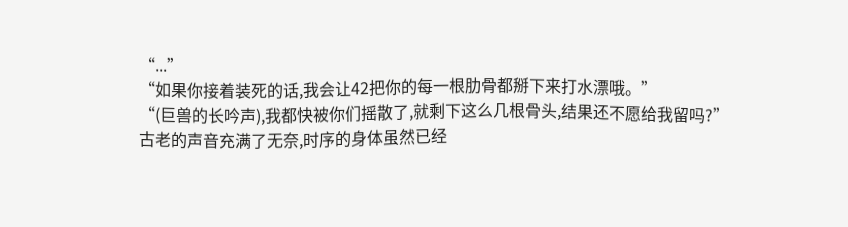“...”
“如果你接着装死的话,我会让42把你的每一根肋骨都掰下来打水漂哦。”
“(巨兽的长吟声),我都快被你们摇散了,就剩下这么几根骨头,结果还不愿给我留吗?”
古老的声音充满了无奈,时序的身体虽然已经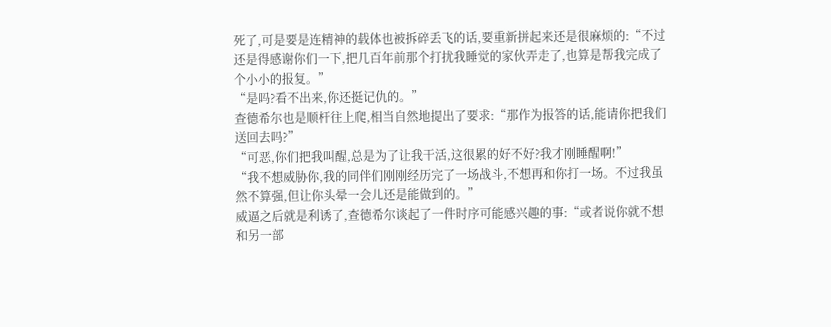死了,可是要是连精神的载体也被拆碎丢飞的话,要重新拼起来还是很麻烦的:“不过还是得感谢你们一下,把几百年前那个打扰我睡觉的家伙弄走了,也算是帮我完成了个小小的报复。”
“是吗?看不出来,你还挺记仇的。”
查德希尔也是顺杆往上爬,相当自然地提出了要求:“那作为报答的话,能请你把我们送回去吗?”
“可恶,你们把我叫醒,总是为了让我干活,这很累的好不好?我才刚睡醒啊!”
“我不想威胁你,我的同伴们刚刚经历完了一场战斗,不想再和你打一场。不过我虽然不算强,但让你头晕一会儿还是能做到的。”
威逼之后就是利诱了,查德希尔谈起了一件时序可能感兴趣的事:“或者说你就不想和另一部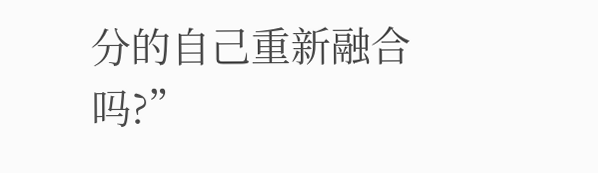分的自己重新融合吗?”